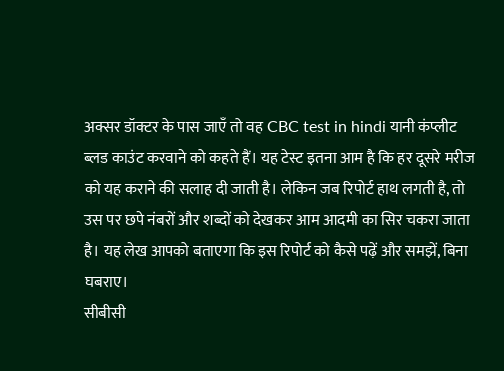अक्सर डॉक्टर के पास जाएँ तो वह CBC test in hindi यानी कंप्लीट ब्लड काउंट करवाने को कहते हैं। यह टेस्ट इतना आम है कि हर दूसरे मरीज को यह कराने की सलाह दी जाती है। लेकिन जब रिपोर्ट हाथ लगती है, तो उस पर छपे नंबरों और शब्दों को देखकर आम आदमी का सिर चकरा जाता है। यह लेख आपको बताएगा कि इस रिपोर्ट को कैसे पढ़ें और समझें, बिना घबराए।
सीबीसी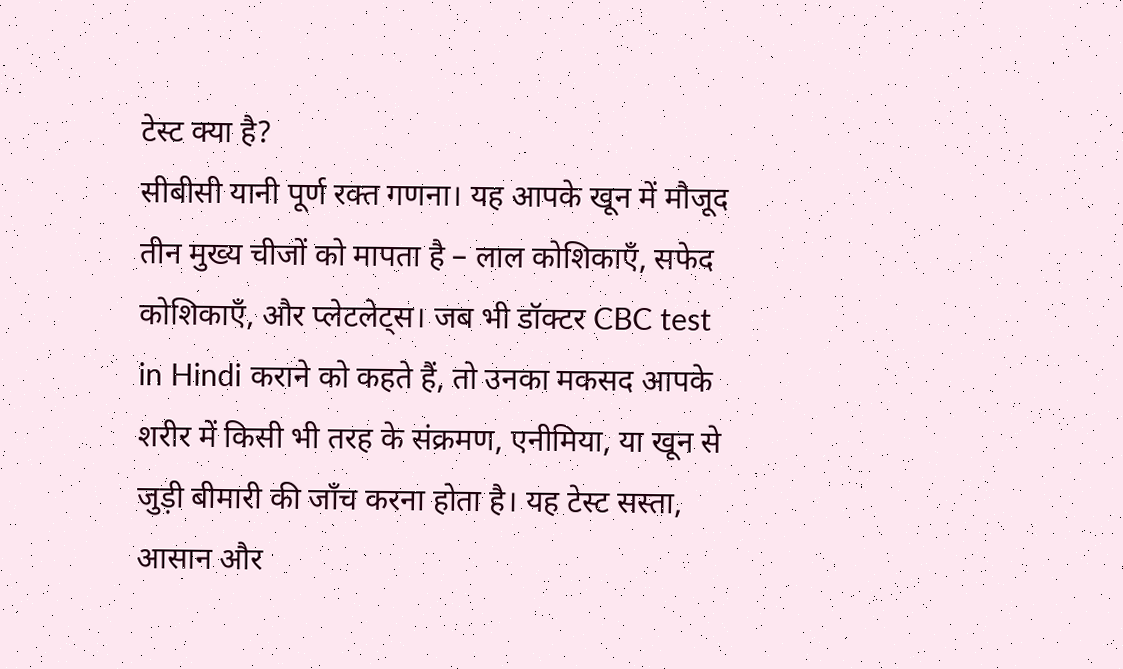टेस्ट क्या है?
सीबीसी यानी पूर्ण रक्त गणना। यह आपके खून में मौजूद तीन मुख्य चीजों को मापता है – लाल कोशिकाएँ, सफेद कोशिकाएँ, और प्लेटलेट्स। जब भी डॉक्टर CBC test in Hindi कराने को कहते हैं, तो उनका मकसद आपके शरीर में किसी भी तरह के संक्रमण, एनीमिया, या खून से जुड़ी बीमारी की जाँच करना होता है। यह टेस्ट सस्ता, आसान और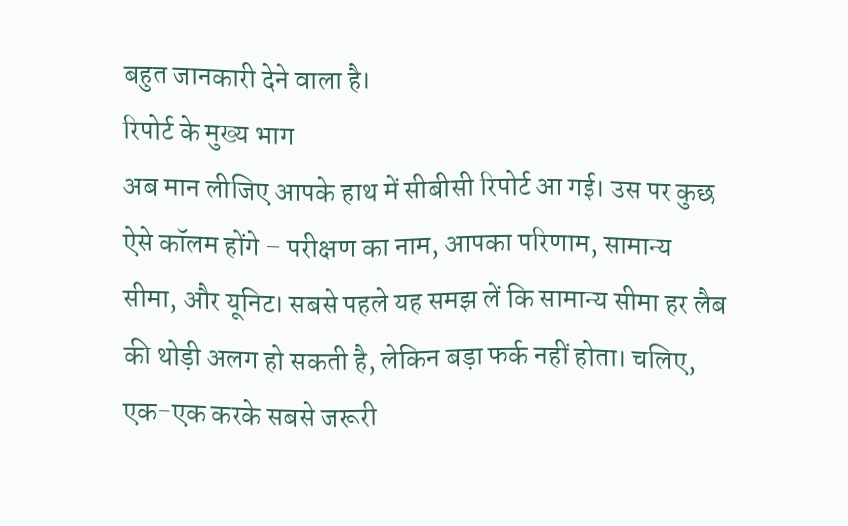बहुत जानकारी देने वाला है।
रिपोर्ट के मुख्य भाग
अब मान लीजिए आपके हाथ में सीबीसी रिपोर्ट आ गई। उस पर कुछ ऐसे कॉलम होंगे – परीक्षण का नाम, आपका परिणाम, सामान्य सीमा, और यूनिट। सबसे पहले यह समझ लें कि सामान्य सीमा हर लैब की थोड़ी अलग हो सकती है, लेकिन बड़ा फर्क नहीं होता। चलिए, एक-एक करके सबसे जरूरी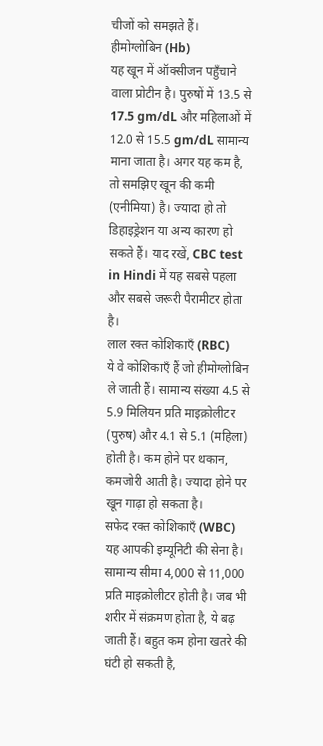चीजों को समझते हैं।
हीमोग्लोबिन (Hb)
यह खून में ऑक्सीजन पहुँचाने वाला प्रोटीन है। पुरुषों में 13.5 से 17.5 gm/dL और महिलाओं में 12.0 से 15.5 gm/dL सामान्य माना जाता है। अगर यह कम है, तो समझिए खून की कमी (एनीमिया) है। ज्यादा हो तो डिहाइड्रेशन या अन्य कारण हो सकते हैं। याद रखें, CBC test in Hindi में यह सबसे पहला और सबसे जरूरी पैरामीटर होता है।
लाल रक्त कोशिकाएँ (RBC)
ये वे कोशिकाएँ हैं जो हीमोग्लोबिन ले जाती हैं। सामान्य संख्या 4.5 से 5.9 मिलियन प्रति माइक्रोलीटर (पुरुष) और 4.1 से 5.1 (महिला) होती है। कम होने पर थकान, कमजोरी आती है। ज्यादा होने पर खून गाढ़ा हो सकता है।
सफेद रक्त कोशिकाएँ (WBC)
यह आपकी इम्यूनिटी की सेना है। सामान्य सीमा 4,000 से 11,000 प्रति माइक्रोलीटर होती है। जब भी शरीर में संक्रमण होता है, ये बढ़ जाती हैं। बहुत कम होना खतरे की घंटी हो सकती है,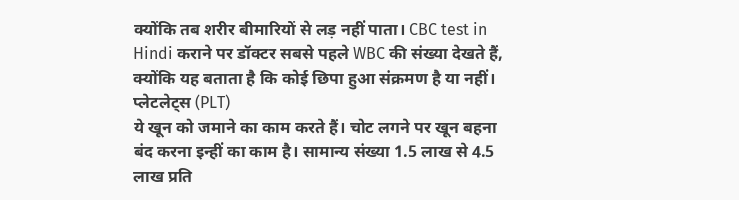क्योंकि तब शरीर बीमारियों से लड़ नहीं पाता। CBC test in Hindi कराने पर डॉक्टर सबसे पहले WBC की संख्या देखते हैं, क्योंकि यह बताता है कि कोई छिपा हुआ संक्रमण है या नहीं।
प्लेटलेट्स (PLT)
ये खून को जमाने का काम करते हैं। चोट लगने पर खून बहना बंद करना इन्हीं का काम है। सामान्य संख्या 1.5 लाख से 4.5 लाख प्रति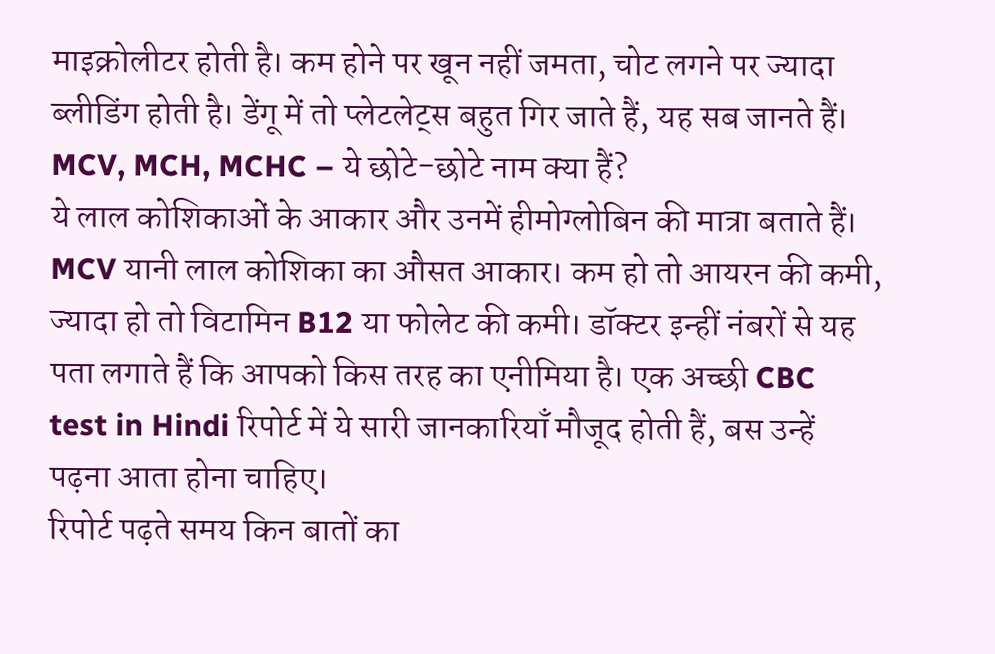माइक्रोलीटर होती है। कम होने पर खून नहीं जमता, चोट लगने पर ज्यादा ब्लीडिंग होती है। डेंगू में तो प्लेटलेट्स बहुत गिर जाते हैं, यह सब जानते हैं।
MCV, MCH, MCHC – ये छोटे-छोटे नाम क्या हैं?
ये लाल कोशिकाओं के आकार और उनमें हीमोग्लोबिन की मात्रा बताते हैं। MCV यानी लाल कोशिका का औसत आकार। कम हो तो आयरन की कमी, ज्यादा हो तो विटामिन B12 या फोलेट की कमी। डॉक्टर इन्हीं नंबरों से यह पता लगाते हैं कि आपको किस तरह का एनीमिया है। एक अच्छी CBC test in Hindi रिपोर्ट में ये सारी जानकारियाँ मौजूद होती हैं, बस उन्हें पढ़ना आता होना चाहिए।
रिपोर्ट पढ़ते समय किन बातों का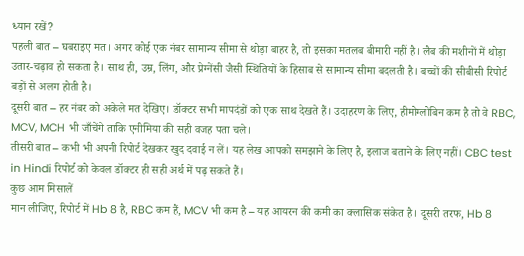ध्यान रखें?
पहली बात – घबराइए मत। अगर कोई एक नंबर सामान्य सीमा से थोड़ा बाहर है, तो इसका मतलब बीमारी नहीं है। लैब की मशीनों में थोड़ा उतार-चढ़ाव हो सकता है। साथ ही, उम्र, लिंग, और प्रेग्नेंसी जैसी स्थितियों के हिसाब से सामान्य सीमा बदलती है। बच्चों की सीबीसी रिपोर्ट बड़ों से अलग होती है।
दूसरी बात – हर नंबर को अकेले मत देखिए। डॉक्टर सभी मापदंडों को एक साथ देखते हैं। उदाहरण के लिए, हीमोग्लोबिन कम है तो वे RBC, MCV, MCH भी जाँचेंगे ताकि एनीमिया की सही वजह पता चले।
तीसरी बात – कभी भी अपनी रिपोर्ट देखकर खुद दवाई न लें। यह लेख आपको समझाने के लिए है, इलाज बताने के लिए नहीं। CBC test in Hindi रिपोर्ट को केवल डॉक्टर ही सही अर्थ में पढ़ सकते हैं।
कुछ आम मिसालें
मान लीजिए, रिपोर्ट में Hb 8 है, RBC कम हैं, MCV भी कम है – यह आयरन की कमी का क्लासिक संकेत है। दूसरी तरफ, Hb 8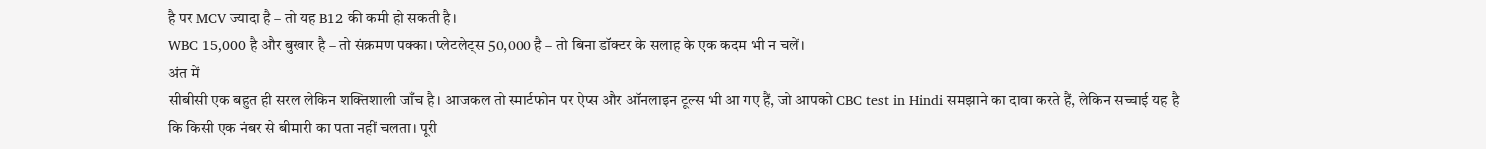है पर MCV ज्यादा है – तो यह B12 की कमी हो सकती है।
WBC 15,000 है और बुखार है – तो संक्रमण पक्का। प्लेटलेट्स 50,000 है – तो बिना डॉक्टर के सलाह के एक कदम भी न चलें।
अंत में
सीबीसी एक बहुत ही सरल लेकिन शक्तिशाली जाँच है। आजकल तो स्मार्टफोन पर ऐप्स और ऑनलाइन टूल्स भी आ गए हैं, जो आपको CBC test in Hindi समझाने का दावा करते हैं, लेकिन सच्चाई यह है कि किसी एक नंबर से बीमारी का पता नहीं चलता। पूरी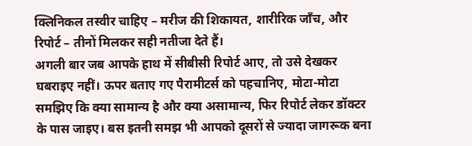क्लिनिकल तस्वीर चाहिए – मरीज की शिकायत, शारीरिक जाँच, और रिपोर्ट – तीनों मिलकर सही नतीजा देते हैं।
अगली बार जब आपके हाथ में सीबीसी रिपोर्ट आए, तो उसे देखकर घबराइए नहीं। ऊपर बताए गए पैरामीटर्स को पहचानिए, मोटा-मोटा समझिए कि क्या सामान्य है और क्या असामान्य, फिर रिपोर्ट लेकर डॉक्टर के पास जाइए। बस इतनी समझ भी आपको दूसरों से ज्यादा जागरूक बना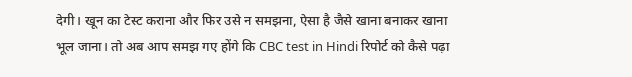देगी। खून का टेस्ट कराना और फिर उसे न समझना, ऐसा है जैसे खाना बनाकर खाना भूल जाना। तो अब आप समझ गए होंगे कि CBC test in Hindi रिपोर्ट को कैसे पढ़ा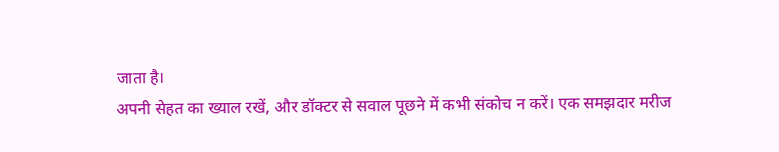जाता है।
अपनी सेहत का ख्याल रखें, और डॉक्टर से सवाल पूछने में कभी संकोच न करें। एक समझदार मरीज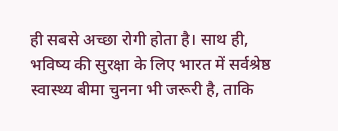ही सबसे अच्छा रोगी होता है। साथ ही, भविष्य की सुरक्षा के लिए भारत में सर्वश्रेष्ठ स्वास्थ्य बीमा चुनना भी जरूरी है, ताकि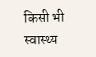किसी भी स्वास्थ्य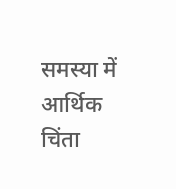समस्या में आर्थिक चिंता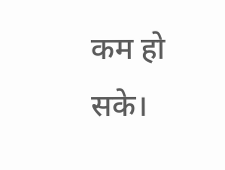कम हो सके।